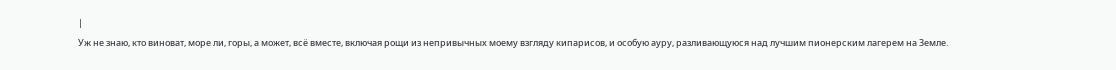|
Уж не знаю, кто виноват, море ли, горы, а может, всё вместе, включая рощи из непривычных моему взгляду кипарисов, и особую ауру, разливающуюся над лучшим пионерским лагерем на Земле.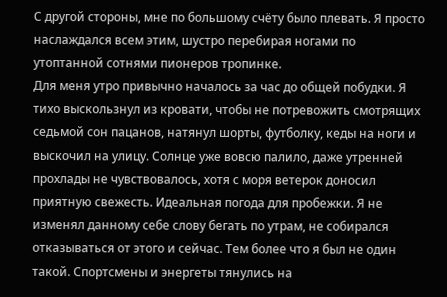С другой стороны, мне по большому счёту было плевать. Я просто наслаждался всем этим, шустро перебирая ногами по утоптанной сотнями пионеров тропинке.
Для меня утро привычно началось за час до общей побудки. Я тихо выскользнул из кровати, чтобы не потревожить смотрящих седьмой сон пацанов, натянул шорты, футболку, кеды на ноги и выскочил на улицу. Солнце уже вовсю палило, даже утренней прохлады не чувствовалось, хотя с моря ветерок доносил приятную свежесть. Идеальная погода для пробежки. Я не изменял данному себе слову бегать по утрам, не собирался отказываться от этого и сейчас. Тем более что я был не один такой. Спортсмены и энергеты тянулись на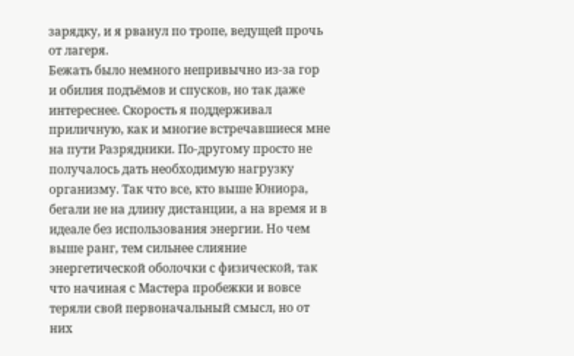зарядку, и я рванул по тропе, ведущей прочь от лагеря.
Бежать было немного непривычно из-за гор и обилия подъёмов и спусков, но так даже интереснее. Скорость я поддерживал приличную, как и многие встречавшиеся мне на пути Разрядники. По-другому просто не получалось дать необходимую нагрузку организму. Так что все, кто выше Юниора, бегали не на длину дистанции, а на время и в идеале без использования энергии. Но чем выше ранг, тем сильнее слияние энергетической оболочки с физической, так что начиная с Мастера пробежки и вовсе теряли свой первоначальный смысл, но от них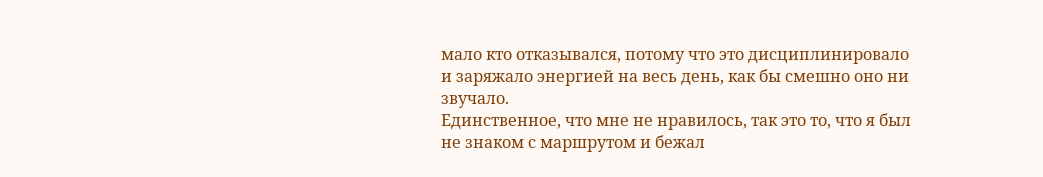мало кто отказывался, потому что это дисциплинировало и заряжало энергией на весь день, как бы смешно оно ни звучало.
Единственное, что мне не нравилось, так это то, что я был не знаком с маршрутом и бежал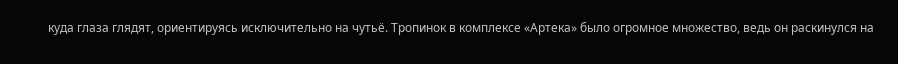куда глаза глядят, ориентируясь исключительно на чутьё. Тропинок в комплексе «Артека» было огромное множество, ведь он раскинулся на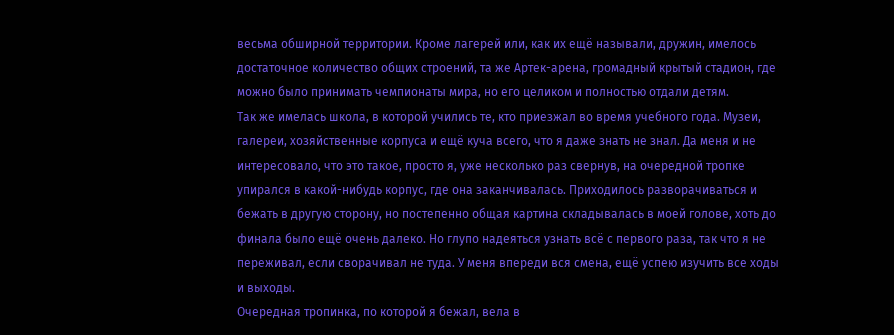весьма обширной территории. Кроме лагерей или, как их ещё называли, дружин, имелось достаточное количество общих строений, та же Артек-арена, громадный крытый стадион, где можно было принимать чемпионаты мира, но его целиком и полностью отдали детям.
Так же имелась школа, в которой учились те, кто приезжал во время учебного года. Музеи, галереи, хозяйственные корпуса и ещё куча всего, что я даже знать не знал. Да меня и не интересовало, что это такое, просто я, уже несколько раз свернув, на очередной тропке упирался в какой-нибудь корпус, где она заканчивалась. Приходилось разворачиваться и бежать в другую сторону, но постепенно общая картина складывалась в моей голове, хоть до финала было ещё очень далеко. Но глупо надеяться узнать всё с первого раза, так что я не переживал, если сворачивал не туда. У меня впереди вся смена, ещё успею изучить все ходы и выходы.
Очередная тропинка, по которой я бежал, вела в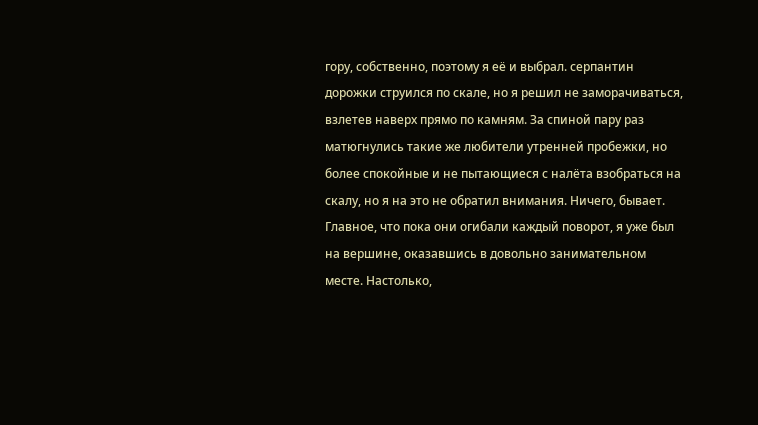гору, собственно, поэтому я её и выбрал. серпантин дорожки струился по скале, но я решил не заморачиваться, взлетев наверх прямо по камням. За спиной пару раз матюгнулись такие же любители утренней пробежки, но более спокойные и не пытающиеся с налёта взобраться на скалу, но я на это не обратил внимания. Ничего, бывает. Главное, что пока они огибали каждый поворот, я уже был на вершине, оказавшись в довольно занимательном месте. Настолько,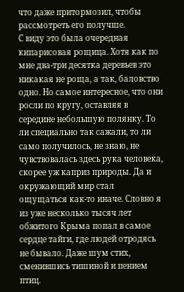что даже притормозил, чтобы рассмотреть его получше.
С виду это была очередная кипарисовая рощица. Хотя как по мне два-три десятка деревьев это никакая не роща, а так, баловство одно. Но самое интересное, что они росли по кругу, оставляя в середине небольшую полянку. То ли специально так сажали, то ли само получилось, не знаю, не чувствовалась здесь рука человека, скорее уж каприз природы. Да и окружающий мир стал ощущаться как-то иначе. Словно я из уже несколько тысяч лет обжитого Крыма попал в самое сердце тайги, где людей отродясь не бывало. Даже шум стих, сменившись тишиной и пением птиц.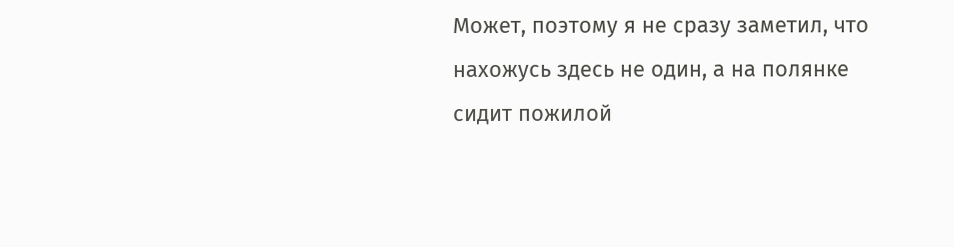Может, поэтому я не сразу заметил, что нахожусь здесь не один, а на полянке сидит пожилой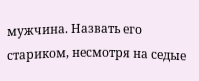мужчина. Назвать его стариком, несмотря на седые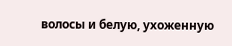волосы и белую, ухоженную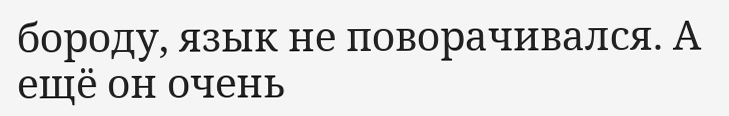бороду, язык не поворачивался. А ещё он очень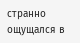странно ощущался в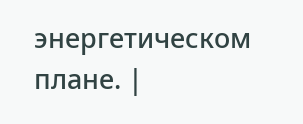энергетическом плане. |